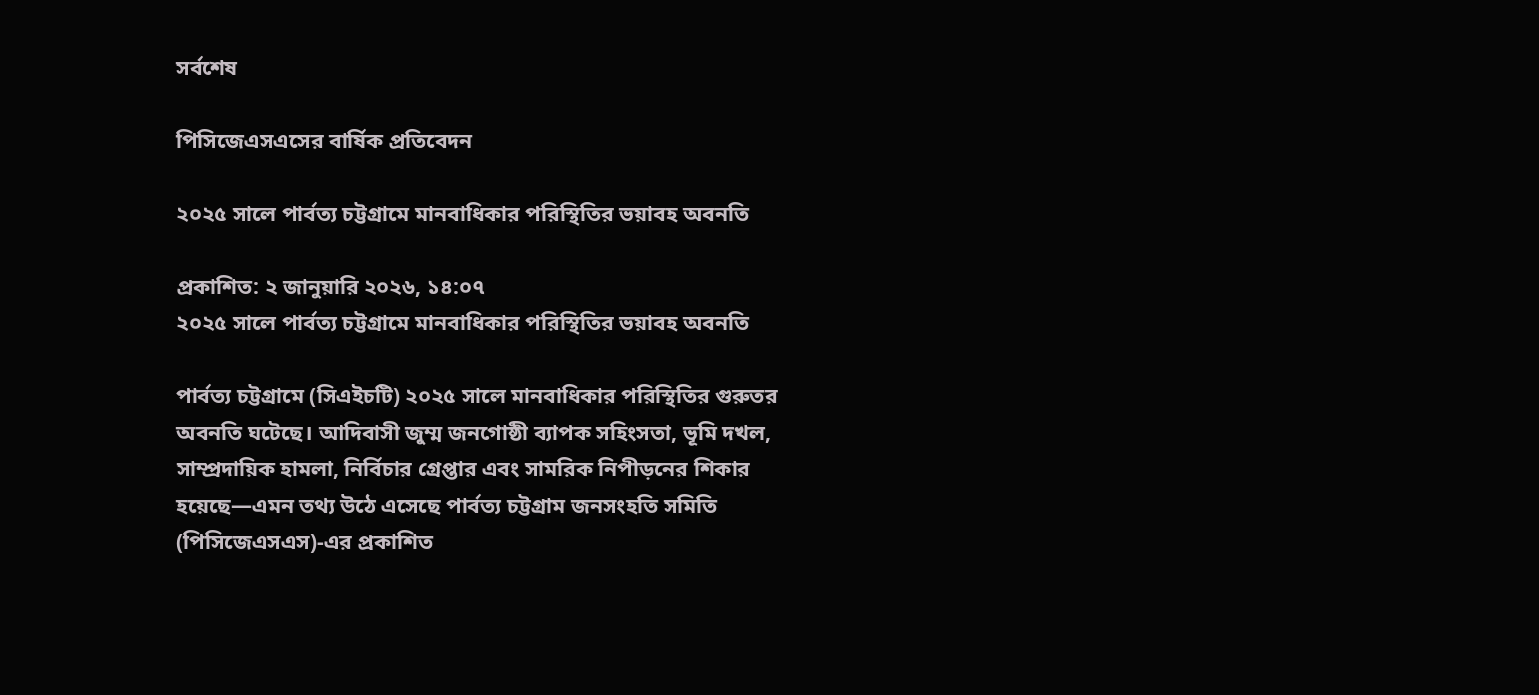সর্বশেষ

পিসিজেএসএসের বার্ষিক প্রতিবেদন

২০২৫ সালে পার্বত্য চট্টগ্রামে মানবাধিকার পরিস্থিতির ভয়াবহ অবনতি

প্রকাশিত: ২ জানুয়ারি ২০২৬, ১৪:০৭
২০২৫ সালে পার্বত্য চট্টগ্রামে মানবাধিকার পরিস্থিতির ভয়াবহ অবনতি

পার্বত্য চট্টগ্রামে (সিএইচটি) ২০২৫ সালে মানবাধিকার পরিস্থিতির গুরুতর অবনতি ঘটেছে। আদিবাসী জুম্ম জনগোষ্ঠী ব্যাপক সহিংসতা, ভূমি দখল, সাম্প্রদায়িক হামলা, নির্বিচার গ্রেপ্তার এবং সামরিক নিপীড়নের শিকার হয়েছে—এমন তথ্য উঠে এসেছে পার্বত্য চট্টগ্রাম জনসংহতি সমিতি (পিসিজেএসএস)-এর প্রকাশিত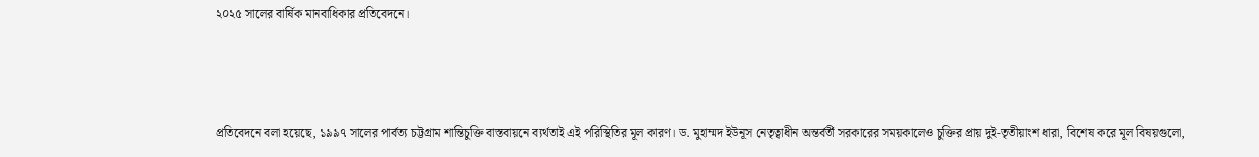২০২৫ সালের বার্ষিক মানবাধিকার প্রতিবেদনে।



প্রতিবেদনে বলা হয়েছে, ১৯৯৭ সালের পার্বত্য চট্টগ্রাম শান্তিচুক্তি বাস্তবায়নে ব্যর্থতাই এই পরিস্থিতির মূল কারণ। ড. মুহাম্মদ ইউনূস নেতৃত্বাধীন অন্তর্বর্তী সরকারের সময়কালেও চুক্তির প্রায় দুই-তৃতীয়াংশ ধারা, বিশেষ করে মূল বিষয়গুলো,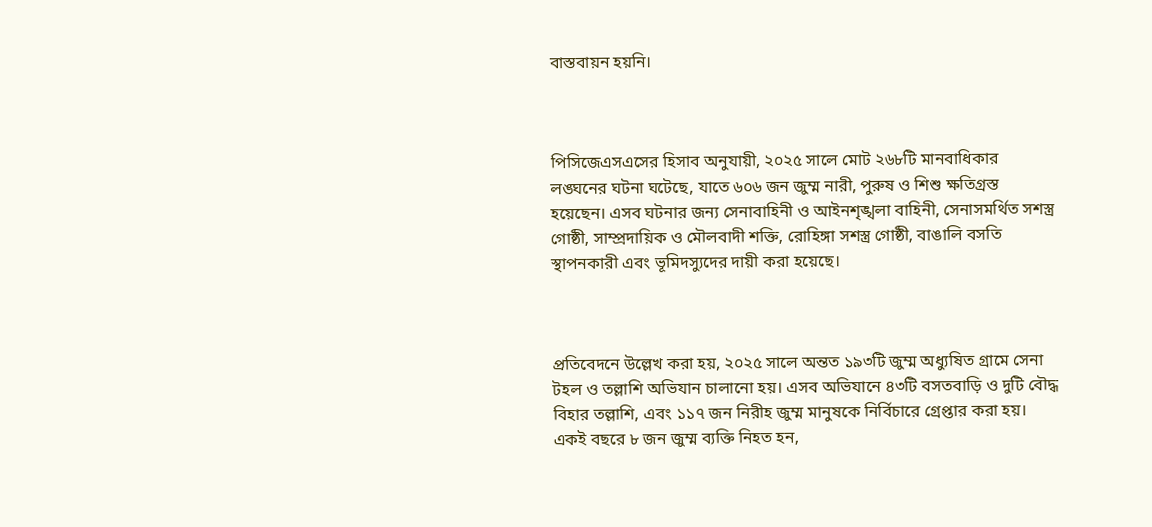বাস্তবায়ন হয়নি।



পিসিজেএসএসের হিসাব অনুযায়ী, ২০২৫ সালে মোট ২৬৮টি মানবাধিকার লঙ্ঘনের ঘটনা ঘটেছে, যাতে ৬০৬ জন জুম্ম নারী, পুরুষ ও শিশু ক্ষতিগ্রস্ত হয়েছেন। এসব ঘটনার জন্য সেনাবাহিনী ও আইনশৃঙ্খলা বাহিনী, সেনাসমর্থিত সশস্ত্র গোষ্ঠী, সাম্প্রদায়িক ও মৌলবাদী শক্তি, রোহিঙ্গা সশস্ত্র গোষ্ঠী, বাঙালি বসতি স্থাপনকারী এবং ভূমিদস্যুদের দায়ী করা হয়েছে।



প্রতিবেদনে উল্লেখ করা হয়, ২০২৫ সালে অন্তত ১৯৩টি জুম্ম অধ্যুষিত গ্রামে সেনা টহল ও তল্লাশি অভিযান চালানো হয়। এসব অভিযানে ৪৩টি বসতবাড়ি ও দুটি বৌদ্ধ বিহার তল্লাশি, এবং ১১৭ জন নিরীহ জুম্ম মানুষকে নির্বিচারে গ্রেপ্তার করা হয়। একই বছরে ৮ জন জুম্ম ব্যক্তি নিহত হন,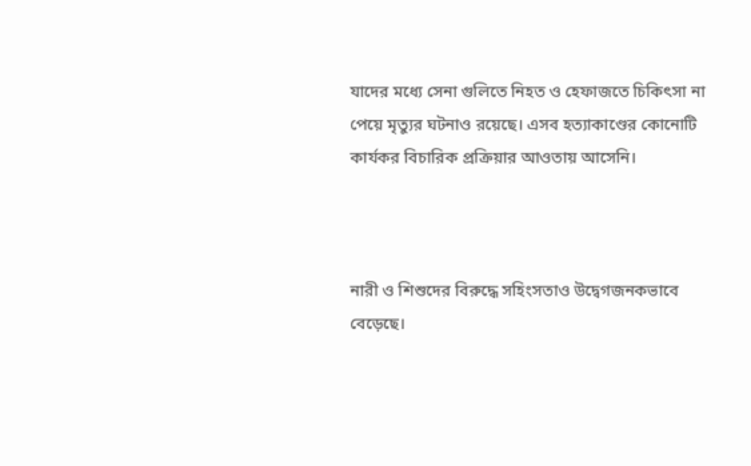যাদের মধ্যে সেনা গুলিতে নিহত ও হেফাজতে চিকিৎসা না পেয়ে মৃত্যুর ঘটনাও রয়েছে। এসব হত্যাকাণ্ডের কোনোটি কার্যকর বিচারিক প্রক্রিয়ার আওতায় আসেনি।



নারী ও শিশুদের বিরুদ্ধে সহিংসতাও উদ্বেগজনকভাবে বেড়েছে।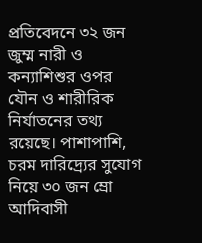প্রতিবেদনে ৩২ জন জুম্ম নারী ও কন্যাশিশুর ওপর যৌন ও শারীরিক নির্যাতনের তথ্য রয়েছে। পাশাপাশি, চরম দারিদ্র্যের সুযোগ নিয়ে ৩০ জন ম্রো আদিবাসী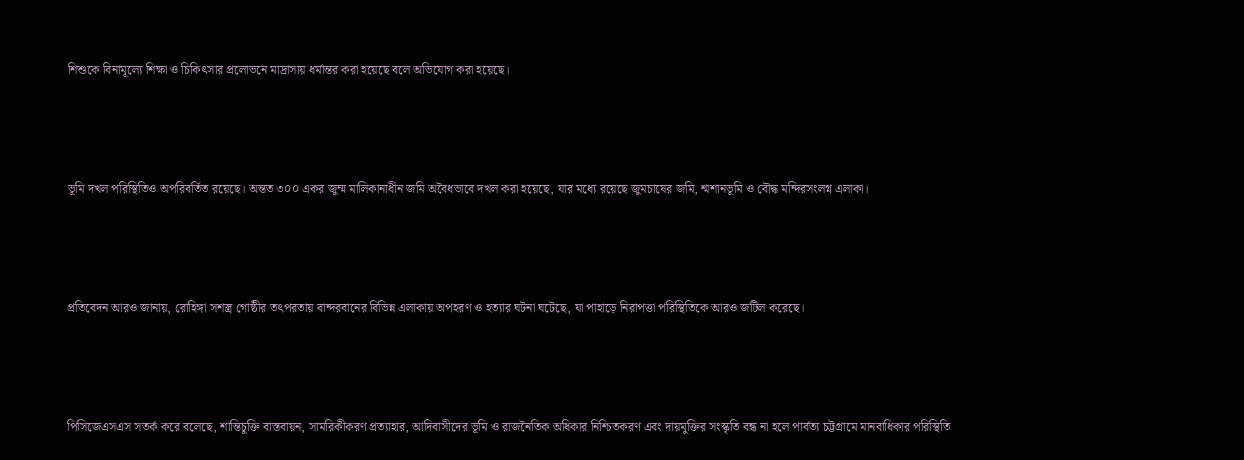শিশুকে বিনামূল্যে শিক্ষা ও চিকিৎসার প্রলোভনে মাদ্রাসায় ধর্মান্তর করা হয়েছে বলে অভিযোগ করা হয়েছে।



ভূমি দখল পরিস্থিতিও অপরিবর্তিত রয়েছে। অন্তত ৩০০ একর জুম্ম মালিকানাধীন জমি অবৈধভাবে দখল করা হয়েছে, যার মধ্যে রয়েছে জুমচাষের জমি, শ্মশানভূমি ও বৌদ্ধ মন্দিরসংলগ্ন এলাকা।



প্রতিবেদন আরও জানায়, রোহিঙ্গা সশস্ত্র গোষ্ঠীর তৎপরতায় বান্দরবানের বিভিন্ন এলাকায় অপহরণ ও হত্যার ঘটনা ঘটেছে, যা পাহাড়ে নিরাপত্তা পরিস্থিতিকে আরও জটিল করেছে।



পিসিজেএসএস সতর্ক করে বলেছে, শান্তিচুক্তি বাস্তবায়ন, সামরিকীকরণ প্রত্যাহার, আদিবাসীদের ভূমি ও রাজনৈতিক অধিকার নিশ্চিতকরণ এবং দায়মুক্তির সংস্কৃতি বন্ধ না হলে পার্বত্য চট্টগ্রামে মানবাধিকার পরিস্থিতি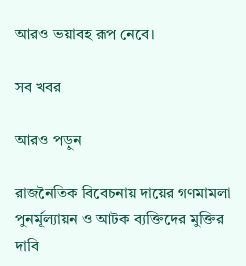আরও ভয়াবহ রূপ নেবে।

সব খবর

আরও পড়ুন

রাজনৈতিক বিবেচনায় দায়ের গণমামলা পুনর্মূল্যায়ন ও আটক ব্যক্তিদের মুক্তির দাবি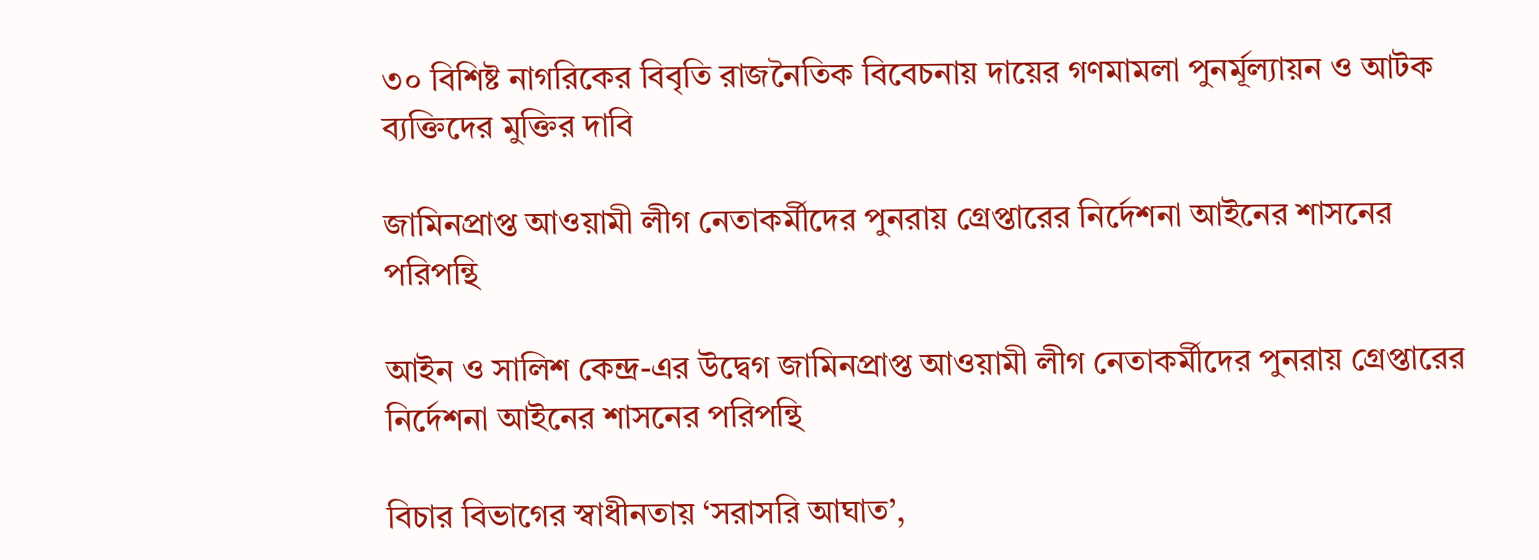৩০ বিশিষ্ট নাগরিকের বিবৃতি রাজনৈতিক বিবেচনায় দায়ের গণমামলা পুনর্মূল্যায়ন ও আটক ব্যক্তিদের মুক্তির দাবি

জামিনপ্রাপ্ত আওয়ামী লীগ নেতাকর্মীদের পুনরায় গ্রেপ্তারের নির্দেশনা আইনের শাসনের পরিপন্থি

আইন ও সালিশ কেন্দ্র-এর উদ্বেগ জামিনপ্রাপ্ত আওয়ামী লীগ নেতাকর্মীদের পুনরায় গ্রেপ্তারের নির্দেশনা আইনের শাসনের পরিপন্থি

বিচার বিভাগের স্বাধীনতায় ‘সরাসরি আঘাত’,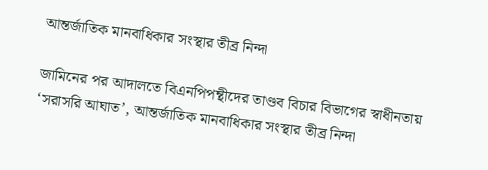আন্তর্জাতিক মানবাধিকার সংস্থার তীব্র নিন্দা

জামিনের পর আদালতে বিএনপিপন্থীদের তাণ্ডব বিচার বিভাগের স্বাধীনতায় ‘সরাসরি আঘাত’, আন্তর্জাতিক মানবাধিকার সংস্থার তীব্র নিন্দা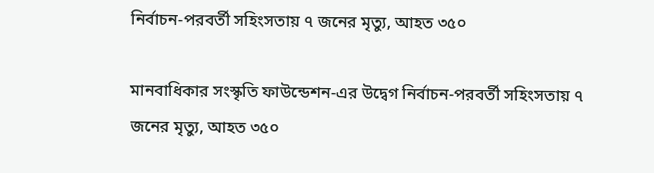নির্বাচন-পরবর্তী সহিংসতায় ৭ জনের মৃত্যু, আহত ৩৫০

মানবাধিকার সংস্কৃতি ফাউন্ডেশন-এর উদ্বেগ নির্বাচন-পরবর্তী সহিংসতায় ৭ জনের মৃত্যু, আহত ৩৫০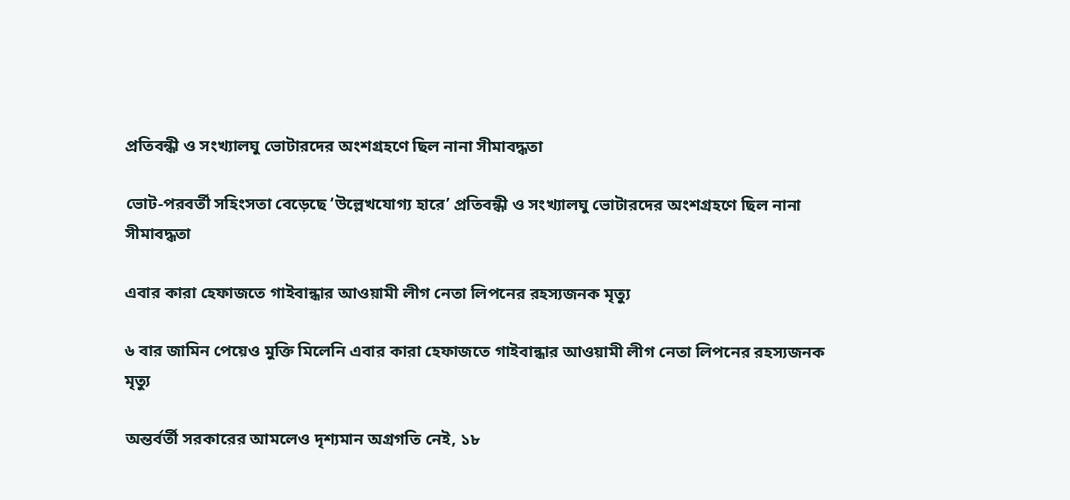প্রতিবন্ধী ও সংখ্যালঘু ভোটারদের অংশগ্রহণে ছিল নানা সীমাবদ্ধতা

ভোট-পরবর্তী সহিংসতা বেড়েছে ‘উল্লেখযোগ্য হারে’ প্রতিবন্ধী ও সংখ্যালঘু ভোটারদের অংশগ্রহণে ছিল নানা সীমাবদ্ধতা

এবার কারা হেফাজতে গাইবান্ধার আওয়ামী লীগ নেতা লিপনের রহস্যজনক মৃত্যু

৬ বার জামিন পেয়েও মুক্তি মিলেনি এবার কারা হেফাজতে গাইবান্ধার আওয়ামী লীগ নেতা লিপনের রহস্যজনক মৃত্যু

অন্তর্বর্তী সরকারের আমলেও দৃশ্যমান অগ্রগতি নেই, ১৮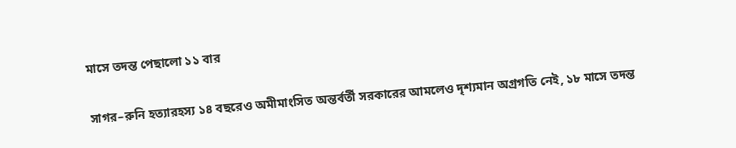মাসে তদন্ত পেছালো ১১ বার

সাগর–রুনি হত্যারহস্য ১৪ বছরেও অমীমাংসিত অন্তর্বর্তী সরকারের আমলেও দৃশ্যমান অগ্রগতি নেই, ১৮ মাসে তদন্ত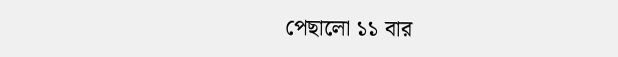পেছালো ১১ বার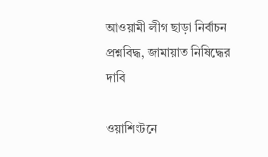আওয়ামী লীগ ছাড়া নির্বাচন প্রশ্নবিদ্ধ, জামায়াত নিষিদ্ধের দাবি

ওয়াশিংটনে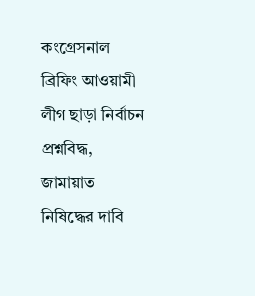কংগ্রেসনাল ব্রিফিং আওয়ামী লীগ ছাড়া নির্বাচন প্রশ্নবিদ্ধ, জামায়াত নিষিদ্ধের দাবি